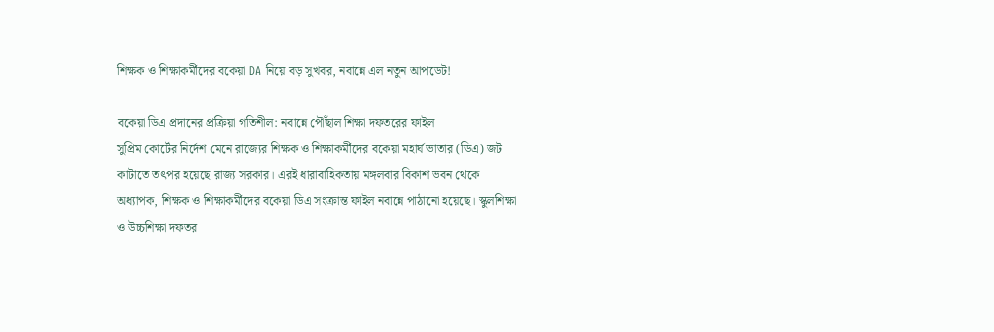শিক্ষক ও শিক্ষাকর্মীদের বকেয়া DA নিয়ে বড় সুখবর, নবান্নে এল নতুন আপডেট!

বকেয়া ডিএ প্রদানের প্রক্রিয়া গতিশীল: নবান্নে পৌঁছাল শিক্ষা দফতরের ফাইল
সুপ্রিম কোর্টের নির্দেশ মেনে রাজ্যের শিক্ষক ও শিক্ষাকর্মীদের বকেয়া মহার্ঘ ভাতার (ডিএ) জট কাটাতে তৎপর হয়েছে রাজ্য সরকার। এরই ধারাবাহিকতায় মঙ্গলবার বিকাশ ভবন থেকে অধ্যাপক, শিক্ষক ও শিক্ষাকর্মীদের বকেয়া ডিএ সংক্রান্ত ফাইল নবান্নে পাঠানো হয়েছে। স্কুলশিক্ষা ও উচ্চশিক্ষা দফতর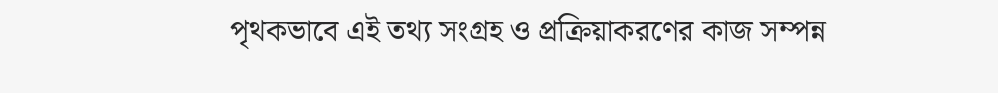পৃথকভাবে এই তথ্য সংগ্রহ ও প্রক্রিয়াকরণের কাজ সম্পন্ন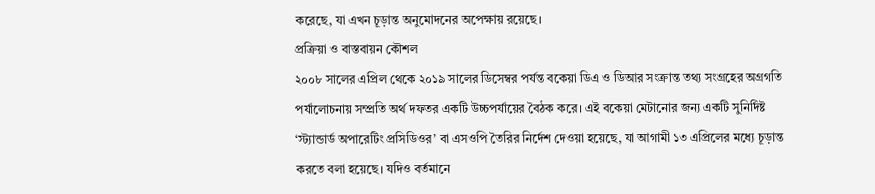করেছে, যা এখন চূড়ান্ত অনুমোদনের অপেক্ষায় রয়েছে।
প্রক্রিয়া ও বাস্তবায়ন কৌশল
২০০৮ সালের এপ্রিল থেকে ২০১৯ সালের ডিসেম্বর পর্যন্ত বকেয়া ডিএ ও ডিআর সংক্রান্ত তথ্য সংগ্রহের অগ্রগতি পর্যালোচনায় সম্প্রতি অর্থ দফতর একটি উচ্চপর্যায়ের বৈঠক করে। এই বকেয়া মেটানোর জন্য একটি সুনির্দিষ্ট ‘স্ট্যান্ডার্ড অপারেটিং প্রসিডিওর’ বা এসওপি তৈরির নির্দেশ দেওয়া হয়েছে, যা আগামী ১৩ এপ্রিলের মধ্যে চূড়ান্ত করতে বলা হয়েছে। যদিও বর্তমানে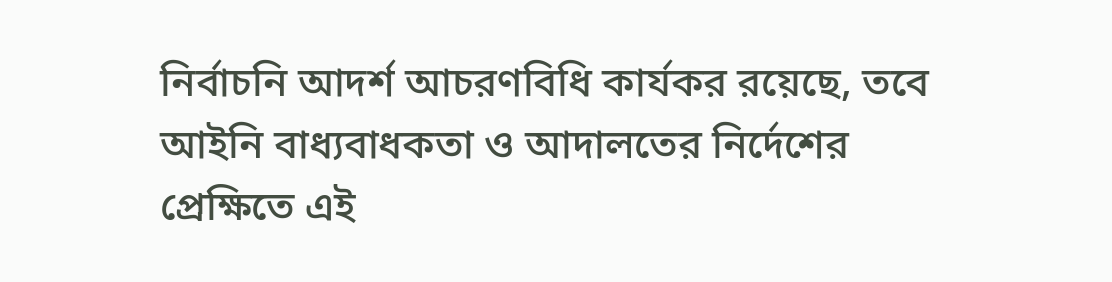নির্বাচনি আদর্শ আচরণবিধি কার্যকর রয়েছে, তবে আইনি বাধ্যবাধকতা ও আদালতের নির্দেশের প্রেক্ষিতে এই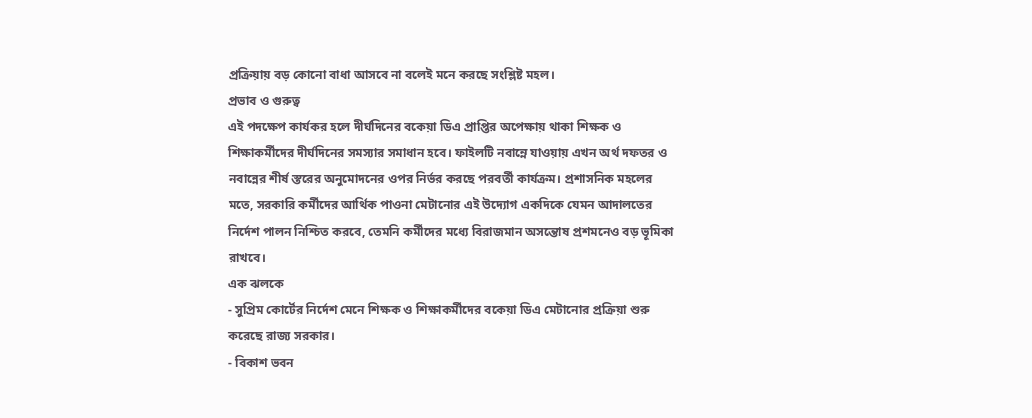প্রক্রিয়ায় বড় কোনো বাধা আসবে না বলেই মনে করছে সংশ্লিষ্ট মহল।
প্রভাব ও গুরুত্ব
এই পদক্ষেপ কার্যকর হলে দীর্ঘদিনের বকেয়া ডিএ প্রাপ্তির অপেক্ষায় থাকা শিক্ষক ও শিক্ষাকর্মীদের দীর্ঘদিনের সমস্যার সমাধান হবে। ফাইলটি নবান্নে যাওয়ায় এখন অর্থ দফতর ও নবান্নের শীর্ষ স্তরের অনুমোদনের ওপর নির্ভর করছে পরবর্তী কার্যক্রম। প্রশাসনিক মহলের মতে, সরকারি কর্মীদের আর্থিক পাওনা মেটানোর এই উদ্যোগ একদিকে যেমন আদালতের নির্দেশ পালন নিশ্চিত করবে, তেমনি কর্মীদের মধ্যে বিরাজমান অসন্তোষ প্রশমনেও বড় ভূমিকা রাখবে।
এক ঝলকে
- সুপ্রিম কোর্টের নির্দেশ মেনে শিক্ষক ও শিক্ষাকর্মীদের বকেয়া ডিএ মেটানোর প্রক্রিয়া শুরু করেছে রাজ্য সরকার।
- বিকাশ ভবন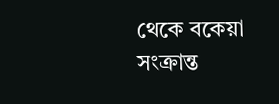থেকে বকেয়া সংক্রান্ত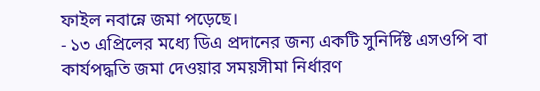ফাইল নবান্নে জমা পড়েছে।
- ১৩ এপ্রিলের মধ্যে ডিএ প্রদানের জন্য একটি সুনির্দিষ্ট এসওপি বা কার্যপদ্ধতি জমা দেওয়ার সময়সীমা নির্ধারণ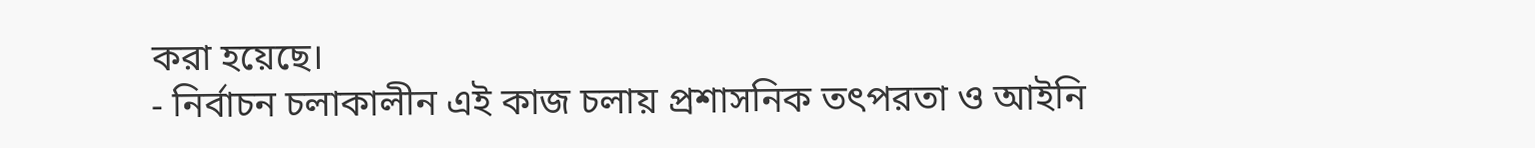করা হয়েছে।
- নির্বাচন চলাকালীন এই কাজ চলায় প্রশাসনিক তৎপরতা ও আইনি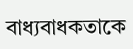বাধ্যবাধকতাকে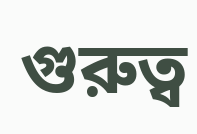গুরুত্ব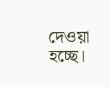দেওয়া হচ্ছে।